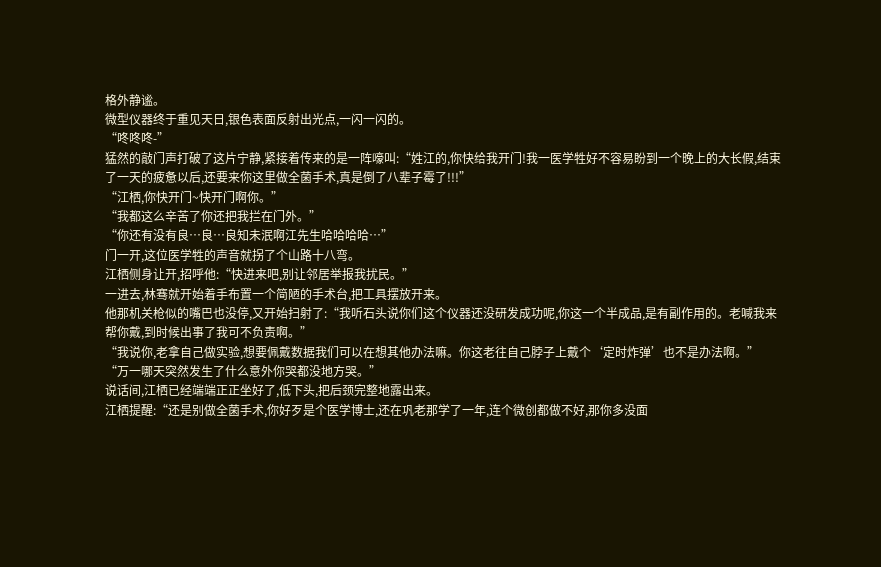格外静谧。
微型仪器终于重见天日,银色表面反射出光点,一闪一闪的。
“咚咚咚-”
猛然的敲门声打破了这片宁静,紧接着传来的是一阵嚎叫:“姓江的,你快给我开门!我一医学牲好不容易盼到一个晚上的大长假,结束了一天的疲惫以后,还要来你这里做全菌手术,真是倒了八辈子霉了!!!”
“江栖,你快开门~快开门啊你。”
“我都这么辛苦了你还把我拦在门外。”
“你还有没有良…良…良知未泯啊江先生哈哈哈哈…”
门一开,这位医学牲的声音就拐了个山路十八弯。
江栖侧身让开,招呼他:“快进来吧,别让邻居举报我扰民。”
一进去,林骞就开始着手布置一个简陋的手术台,把工具摆放开来。
他那机关枪似的嘴巴也没停,又开始扫射了:“我听石头说你们这个仪器还没研发成功呢,你这一个半成品,是有副作用的。老喊我来帮你戴,到时候出事了我可不负责啊。”
“我说你,老拿自己做实验,想要佩戴数据我们可以在想其他办法嘛。你这老往自己脖子上戴个‘定时炸弹’也不是办法啊。”
“万一哪天突然发生了什么意外你哭都没地方哭。”
说话间,江栖已经端端正正坐好了,低下头,把后颈完整地露出来。
江栖提醒:“还是别做全菌手术,你好歹是个医学博士,还在巩老那学了一年,连个微创都做不好,那你多没面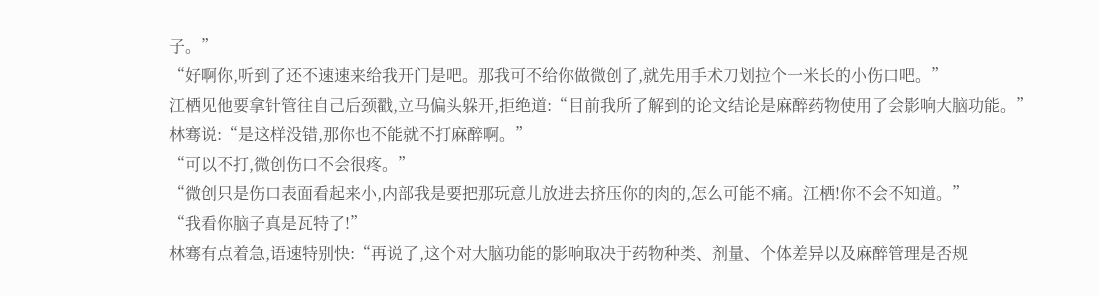子。”
“好啊你,听到了还不速速来给我开门是吧。那我可不给你做微创了,就先用手术刀划拉个一米长的小伤口吧。”
江栖见他要拿针管往自己后颈戳,立马偏头躲开,拒绝道:“目前我所了解到的论文结论是麻醉药物使用了会影响大脑功能。”
林骞说:“是这样没错,那你也不能就不打麻醉啊。”
“可以不打,微创伤口不会很疼。”
“微创只是伤口表面看起来小,内部我是要把那玩意儿放进去挤压你的肉的,怎么可能不痛。江栖!你不会不知道。”
“我看你脑子真是瓦特了!”
林骞有点着急,语速特别快:“再说了,这个对大脑功能的影响取决于药物种类、剂量、个体差异以及麻醉管理是否规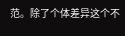范。除了个体差异这个不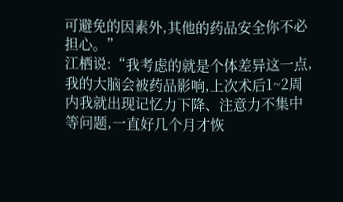可避免的因素外,其他的药品安全你不必担心。”
江栖说:“我考虑的就是个体差异这一点,我的大脑会被药品影响,上次术后1~2周内我就出现记忆力下降、注意力不集中等问题,一直好几个月才恢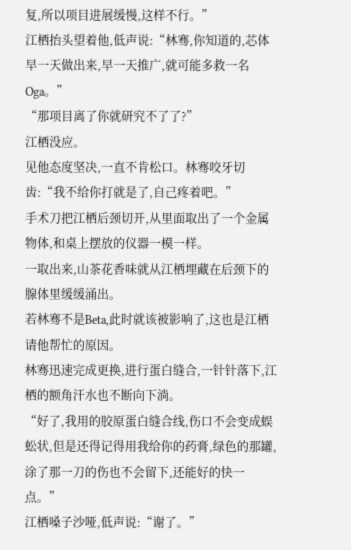复,所以项目进展缓慢,这样不行。”
江栖抬头望着他,低声说:“林骞,你知道的,芯体早一天做出来,早一天推广,就可能多救一名Oga。”
“那项目离了你就研究不了了?”
江栖没应。
见他态度坚决,一直不肯松口。林骞咬牙切齿:“我不给你打就是了,自己疼着吧。”
手术刀把江栖后颈切开,从里面取出了一个金属物体,和桌上摆放的仪器一模一样。
一取出来,山茶花香味就从江栖埋藏在后颈下的腺体里缓缓涌出。
若林骞不是Beta,此时就该被影响了,这也是江栖请他帮忙的原因。
林骞迅速完成更换,进行蛋白缝合,一针针落下,江栖的额角汗水也不断向下淌。
“好了,我用的胶原蛋白缝合线,伤口不会变成蜈蚣状,但是还得记得用我给你的药膏,绿色的那罐,涂了那一刀的伤也不会留下,还能好的快一点。”
江栖嗓子沙哑,低声说:“谢了。”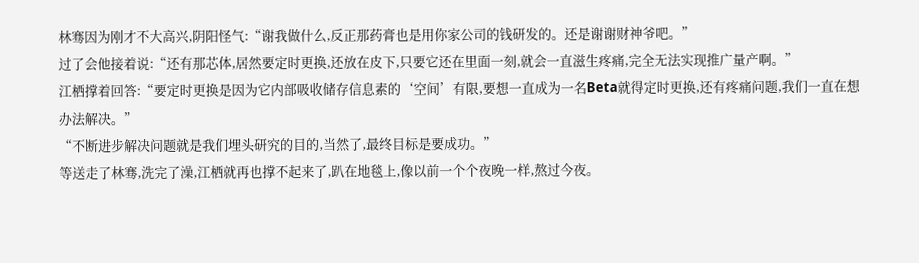林骞因为刚才不大高兴,阴阳怪气:“谢我做什么,反正那药膏也是用你家公司的钱研发的。还是谢谢财神爷吧。”
过了会他接着说:“还有那芯体,居然要定时更换,还放在皮下,只要它还在里面一刻,就会一直滋生疼痛,完全无法实现推广量产啊。”
江栖撑着回答:“要定时更换是因为它内部吸收储存信息素的‘空间’有限,要想一直成为一名Beta就得定时更换,还有疼痛问题,我们一直在想办法解决。”
“不断进步解决问题就是我们埋头研究的目的,当然了,最终目标是要成功。”
等送走了林骞,洗完了澡,江栖就再也撑不起来了,趴在地毯上,像以前一个个夜晚一样,熬过今夜。